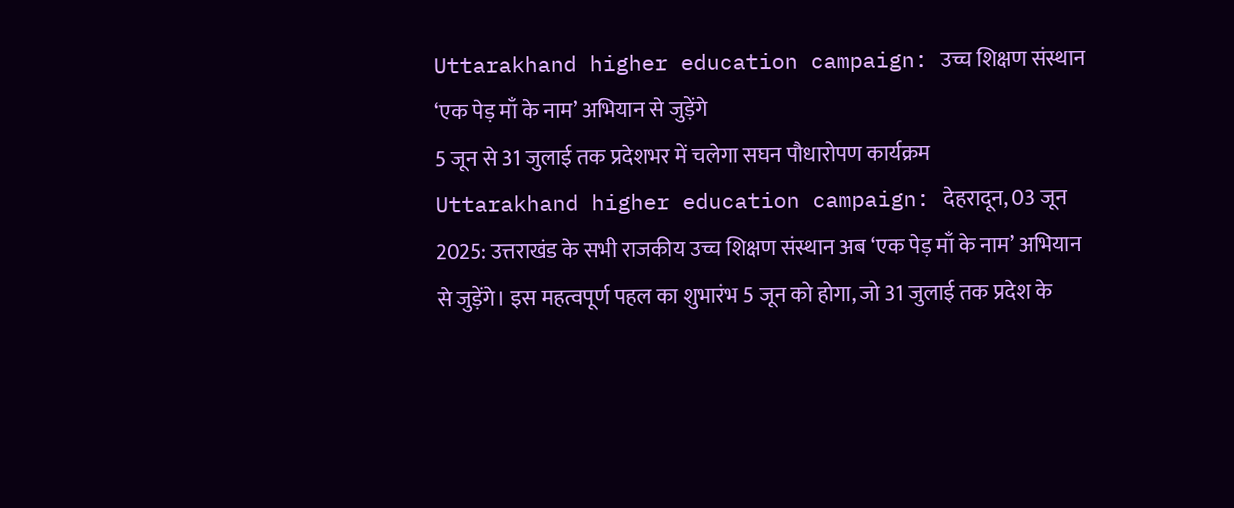Uttarakhand higher education campaign: उच्च शिक्षण संस्थान ‘एक पेड़ माँ के नाम’ अभियान से जुड़ेंगे
5 जून से 31 जुलाई तक प्रदेशभर में चलेगा सघन पौधारोपण कार्यक्रम
Uttarakhand higher education campaign: देहरादून, 03 जून 2025: उत्तराखंड के सभी राजकीय उच्च शिक्षण संस्थान अब ‘एक पेड़ माँ के नाम’ अभियान से जुड़ेंगे। इस महत्वपूर्ण पहल का शुभारंभ 5 जून को होगा, जो 31 जुलाई तक प्रदेश के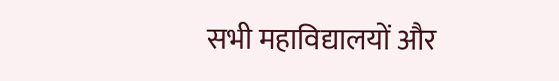सभी महाविद्यालयों और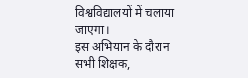विश्वविद्यालयों में चलाया जाएगा।
इस अभियान के दौरान सभी शिक्षक,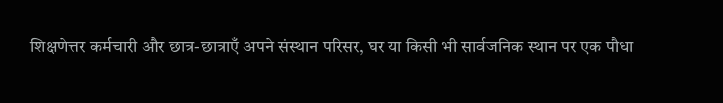शिक्षणेत्तर कर्मचारी और छात्र-छात्राएँ अपने संस्थान परिसर, घर या किसी भी सार्वजनिक स्थान पर एक पौधा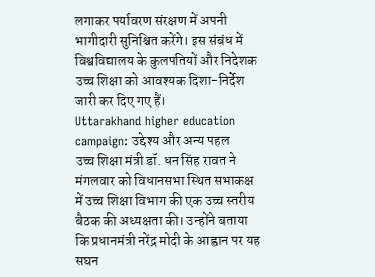लगाकर पर्यावरण संरक्षण में अपनी भागीदारी सुनिश्चित करेंगे। इस संबंध में विश्वविद्यालय के कुलपतियों और निदेशक उच्च शिक्षा को आवश्यक दिशा-निर्देश जारी कर दिए गए हैं।
Uttarakhand higher education campaign: उद्देश्य और अन्य पहल
उच्च शिक्षा मंत्री डॉ. धन सिंह रावत ने मंगलवार को विधानसभा स्थित सभाकक्ष में उच्च शिक्षा विभाग की एक उच्च स्तरीय बैठक की अध्यक्षता की। उन्होंने बताया कि प्रधानमंत्री नरेंद्र मोदी के आह्वान पर यह सघन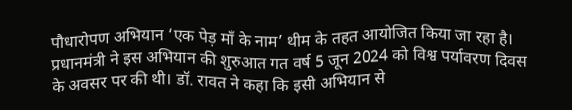पौधारोपण अभियान ‘एक पेड़ माँ के नाम’ थीम के तहत आयोजित किया जा रहा है। प्रधानमंत्री ने इस अभियान की शुरुआत गत वर्ष 5 जून 2024 को विश्व पर्यावरण दिवस के अवसर पर की थी। डॉ. रावत ने कहा कि इसी अभियान से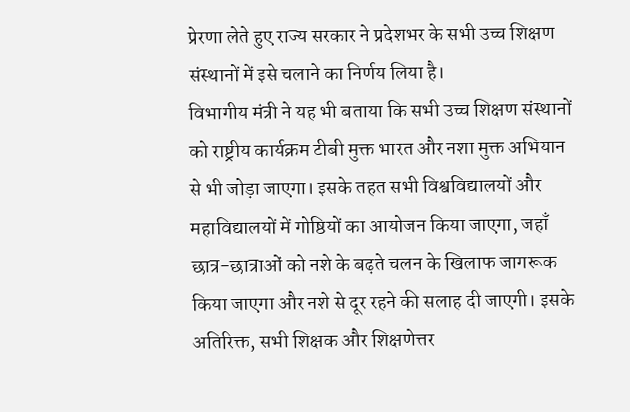प्रेरणा लेते हुए राज्य सरकार ने प्रदेशभर के सभी उच्च शिक्षण संस्थानों में इसे चलाने का निर्णय लिया है।
विभागीय मंत्री ने यह भी बताया कि सभी उच्च शिक्षण संस्थानों को राष्ट्रीय कार्यक्रम टीबी मुक्त भारत और नशा मुक्त अभियान से भी जोड़ा जाएगा। इसके तहत सभी विश्वविद्यालयों और महाविद्यालयों में गोष्ठियों का आयोजन किया जाएगा, जहाँ छात्र-छात्राओं को नशे के बढ़ते चलन के खिलाफ जागरूक किया जाएगा और नशे से दूर रहने की सलाह दी जाएगी। इसके अतिरिक्त, सभी शिक्षक और शिक्षणेत्तर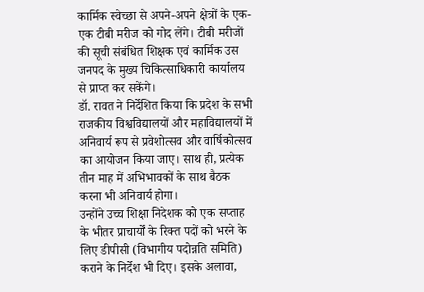कार्मिक स्वेच्छा से अपने-अपने क्षेत्रों के एक-एक टीबी मरीज को गोद लेंगे। टीबी मरीजों की सूची संबंधित शिक्षक एवं कार्मिक उस जनपद के मुख्य चिकित्साधिकारी कार्यालय से प्राप्त कर सकेंगे।
डॉ. रावत ने निर्देशित किया कि प्रदेश के सभी राजकीय विश्वविद्यालयों और महाविद्यालयों में अनिवार्य रूप से प्रवेशोत्सव और वार्षिकोत्सव का आयोजन किया जाए। साथ ही, प्रत्येक तीन माह में अभिभावकों के साथ बैठक करना भी अनिवार्य होगा।
उन्होंने उच्च शिक्षा निदेशक को एक सप्ताह के भीतर प्राचार्यों के रिक्त पदों को भरने के लिए डीपीसी (विभागीय पदोन्नति समिति) कराने के निर्देश भी दिए। इसके अलावा,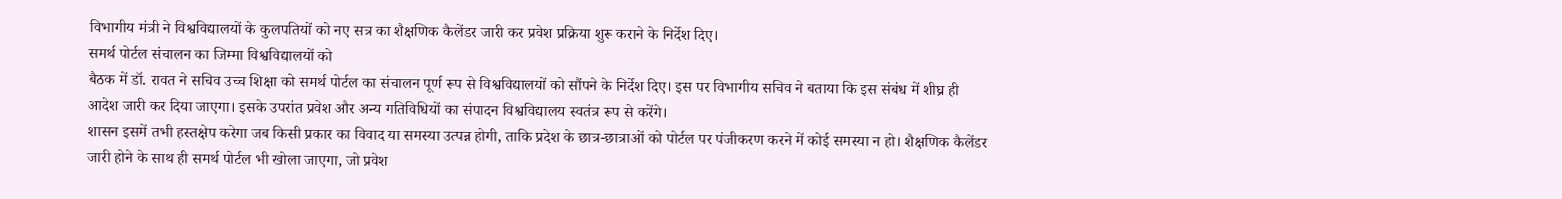विभागीय मंत्री ने विश्वविद्यालयों के कुलपतियों को नए सत्र का शैक्षणिक कैलेंडर जारी कर प्रवेश प्रक्रिया शुरू कराने के निर्देश दिए।
समर्थ पोर्टल संचालन का जिम्मा विश्वविद्यालयों को
बैठक में डॉ. रावत ने सचिव उच्च शिक्षा को समर्थ पोर्टल का संचालन पूर्ण रूप से विश्वविद्यालयों को सौंपने के निर्देश दिए। इस पर विभागीय सचिव ने बताया कि इस संबंध में शीघ्र ही आदेश जारी कर दिया जाएगा। इसके उपरांत प्रवेश और अन्य गतिविधियों का संपादन विश्वविद्यालय स्वतंत्र रूप से करेंगे।
शासन इसमें तभी हस्तक्षेप करेगा जब किसी प्रकार का विवाद या समस्या उत्पन्न होगी, ताकि प्रदेश के छात्र-छात्राओं को पोर्टल पर पंजीकरण करने में कोई समस्या न हो। शैक्षणिक कैलेंडर जारी होने के साथ ही समर्थ पोर्टल भी खोला जाएगा, जो प्रवेश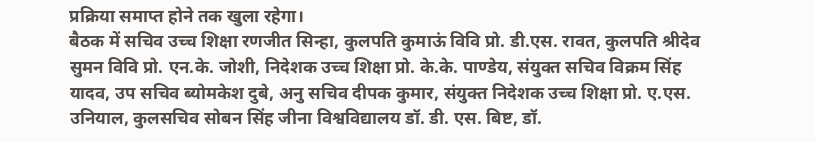प्रक्रिया समाप्त होने तक खुला रहेगा।
बैठक में सचिव उच्च शिक्षा रणजीत सिन्हा, कुलपति कुमाऊं विवि प्रो. डी.एस. रावत, कुलपति श्रीदेव सुमन विवि प्रो. एन.के. जोशी, निदेशक उच्च शिक्षा प्रो. के.के. पाण्डेय, संयुक्त सचिव विक्रम सिंह यादव, उप सचिव ब्योमकेश दुबे, अनु सचिव दीपक कुमार, संयुक्त निदेशक उच्च शिक्षा प्रो. ए.एस. उनियाल, कुलसचिव सोबन सिंह जीना विश्वविद्यालय डॉ. डी. एस. बिष्ट, डॉ.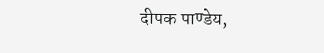दीपक पाण्डेय,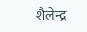शैलेन्द्र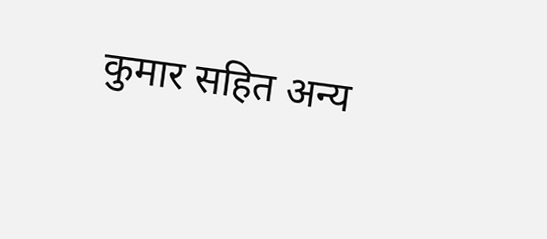कुमार सहित अन्य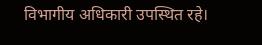विभागीय अधिकारी उपस्थित रहे।